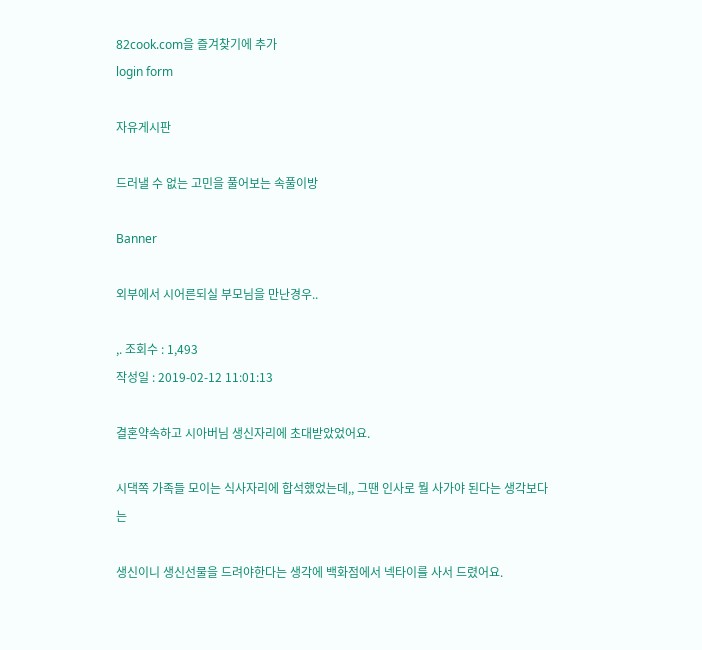82cook.com을 즐겨찾기에 추가
login form

자유게시판

드러낼 수 없는 고민을 풀어보는 속풀이방

Banner

외부에서 시어른되실 부모님을 만난경우..

,. 조회수 : 1,493
작성일 : 2019-02-12 11:01:13

결혼약속하고 시아버님 생신자리에 초대받았었어요.

시댁쪽 가족들 모이는 식사자리에 합석했었는데,, 그땐 인사로 뭘 사가야 된다는 생각보다는

생신이니 생신선물을 드려야한다는 생각에 백화점에서 넥타이를 사서 드렸어요.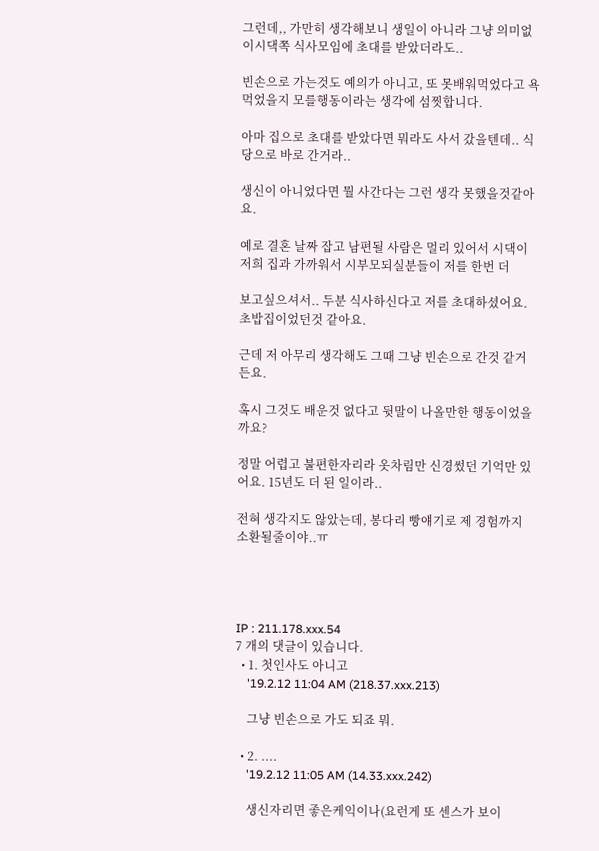그런데,, 가만히 생각해보니 생일이 아니라 그냥 의미없이시댁쪽 식사모임에 초대를 받았더라도..

빈손으로 가는것도 예의가 아니고, 또 못배워먹었다고 욕먹었을지 모를행동이라는 생각에 섬찟합니다.

아마 집으로 초대를 받았다면 뭐라도 사서 갔을텐데.. 식당으로 바로 간거라..

생신이 아니었다면 뭘 사간다는 그런 생각 못했을것같아요.

예로 결혼 날짜 잡고 남편될 사람은 멀리 있어서 시댁이 저희 집과 가까워서 시부모되실분들이 저를 한번 더

보고싶으셔서.. 두분 식사하신다고 저를 초대하셨어요. 초밥집이었던것 같아요.

근데 저 아무리 생각해도 그때 그냥 빈손으로 간것 같거든요.

혹시 그것도 배운것 없다고 뒷말이 나올만한 행동이었을까요?

정말 어렵고 불편한자리라 옷차림만 신경썼던 기억만 있어요. 15년도 더 된 일이라..

전혀 생각지도 않았는데, 봉다리 빵얘기로 제 경험까지 소환될줄이야..ㅠ




IP : 211.178.xxx.54
7 개의 댓글이 있습니다.
  • 1. 첫인사도 아니고
    '19.2.12 11:04 AM (218.37.xxx.213)

    그냥 빈손으로 가도 되죠 뭐.

  • 2. ....
    '19.2.12 11:05 AM (14.33.xxx.242)

    생신자리면 좋은케익이나(요런게 또 센스가 보이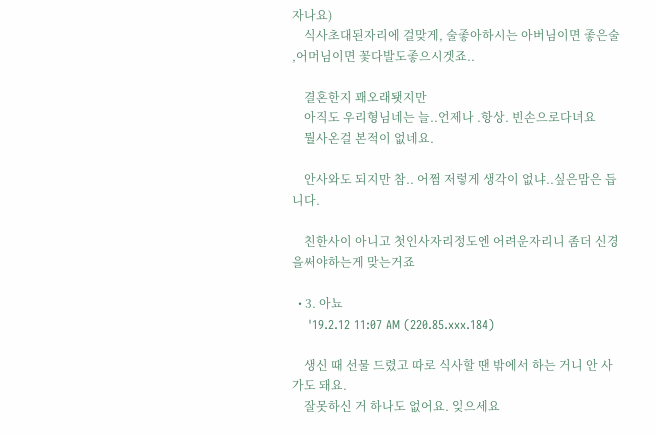자나요)
    식사초대된자리에 걸맞게, 술좋아하시는 아버님이면 좋은술 ,어머님이면 꽃다발도좋으시겟죠..

    결혼한지 꽤오래됏지만
    아직도 우리형님네는 늘..언제나 .항상. 빈손으로다녀요
    뭘사온걸 본적이 없네요.

    안사와도 되지만 참.. 어쩜 저렇게 생각이 없냐..싶은맘은 듭니다.

    친한사이 아니고 첫인사자리정도엔 어려운자리니 좀더 신경을써야하는게 맞는거죠

  • 3. 아뇨
    '19.2.12 11:07 AM (220.85.xxx.184)

    생신 때 선물 드렸고 따로 식사할 땐 밖에서 하는 거니 안 사가도 돼요.
    잘못하신 거 하나도 없어요. 잊으세요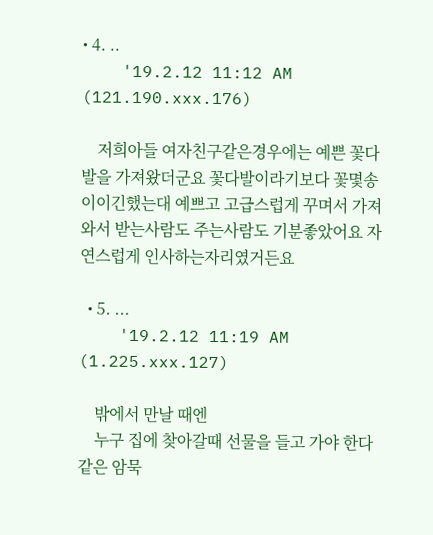• 4. ..
    '19.2.12 11:12 AM (121.190.xxx.176)

    저희아들 여자친구같은경우에는 예쁜 꽃다발을 가져왔더군요 꽃다발이라기보다 꽃몇송이이긴했는대 예쁘고 고급스럽게 꾸며서 가져와서 받는사람도 주는사람도 기분좋았어요 자연스럽게 인사하는자리였거든요

  • 5. ...
    '19.2.12 11:19 AM (1.225.xxx.127)

    밖에서 만날 때엔
    누구 집에 찾아갈때 선물을 들고 가야 한다 같은 암묵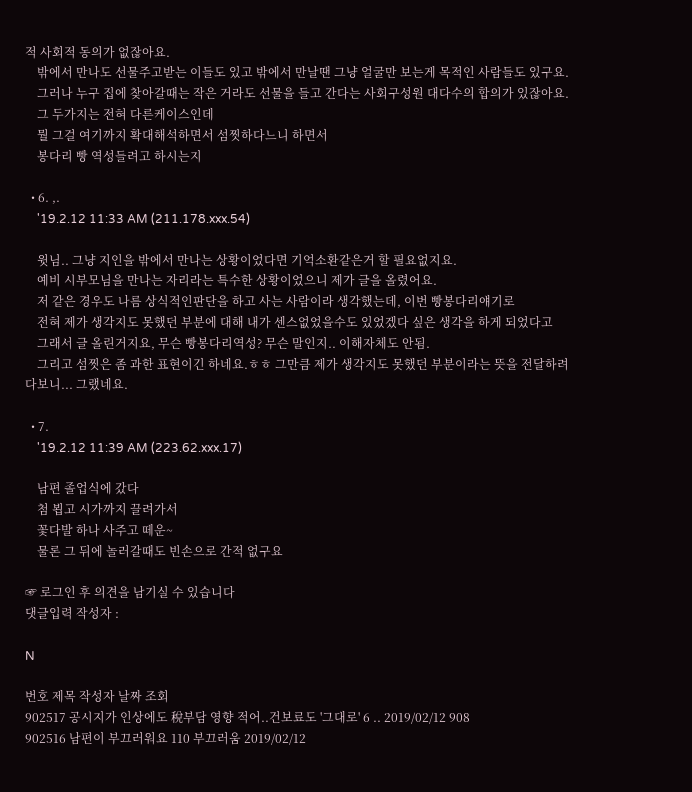적 사회적 동의가 없잖아요.
    밖에서 만나도 선물주고받는 이들도 있고 밖에서 만날땐 그냥 얼굴만 보는게 목적인 사람들도 있구요.
    그러나 누구 집에 찾아갈때는 작은 거라도 선물을 들고 간다는 사회구성원 대다수의 합의가 있잖아요.
    그 두가지는 전혀 다른케이스인데
    뭘 그걸 여기까지 확대해석하면서 섬찟하다느니 하면서
    봉다리 빵 역성들려고 하시는지

  • 6. ,.
    '19.2.12 11:33 AM (211.178.xxx.54)

    윗님.. 그냥 지인을 밖에서 만나는 상황이었다면 기억소환같은거 할 필요없지요.
    예비 시부모님을 만나는 자리라는 특수한 상황이었으니 제가 글을 올렸어요.
    저 같은 경우도 나름 상식적인판단을 하고 사는 사람이라 생각했는데, 이번 빵봉다리얘기로
    전혀 제가 생각지도 못했던 부분에 대해 내가 센스없었을수도 있었겠다 싶은 생각을 하게 되었다고
    그래서 글 올린거지요, 무슨 빵봉다리역성? 무슨 말인지.. 이해자체도 안됨.
    그리고 섬찟은 좀 과한 표현이긴 하네요.ㅎㅎ 그만큼 제가 생각지도 못했던 부분이라는 뜻을 전달하려다보니... 그랬네요.

  • 7.
    '19.2.12 11:39 AM (223.62.xxx.17)

    남편 졸업식에 갔다
    첨 뵙고 시가까지 끌려가서
    꽃다발 하나 사주고 떼운~
    물론 그 뒤에 놀러갈때도 빈손으로 간적 없구요

☞ 로그인 후 의견을 남기실 수 있습니다
댓글입력 작성자 :

N

번호 제목 작성자 날짜 조회
902517 공시지가 인상에도 稅부담 영향 적어..건보료도 '그대로' 6 .. 2019/02/12 908
902516 남편이 부끄러워요 110 부끄러움 2019/02/12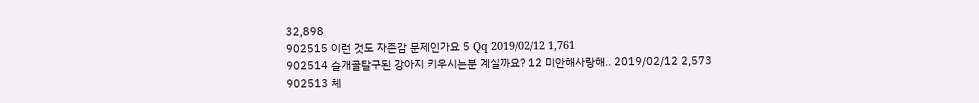32,898
902515 이런 것도 자존감 문제인가요 5 Qq 2019/02/12 1,761
902514 슬개골탈구된 강아지 키우시는분 계실까요? 12 미안해사랑해.. 2019/02/12 2,573
902513 체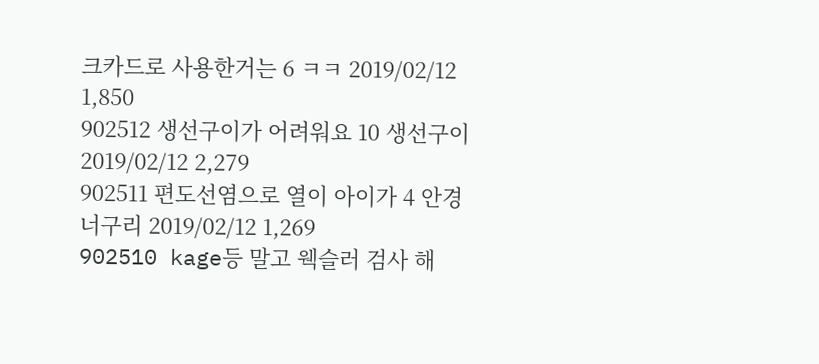크카드로 사용한거는 6 ㅋㅋ 2019/02/12 1,850
902512 생선구이가 어려워요 10 생선구이 2019/02/12 2,279
902511 편도선염으로 열이 아이가 4 안경너구리 2019/02/12 1,269
902510 kage등 말고 웩슬러 검사 해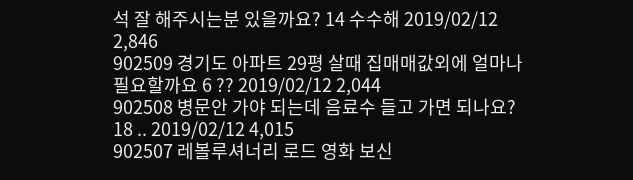석 잘 해주시는분 있을까요? 14 수수해 2019/02/12 2,846
902509 경기도 아파트 29평 살때 집매매값외에 얼마나 필요할까요 6 ?? 2019/02/12 2,044
902508 병문안 가야 되는데 음료수 들고 가면 되나요? 18 .. 2019/02/12 4,015
902507 레볼루셔너리 로드 영화 보신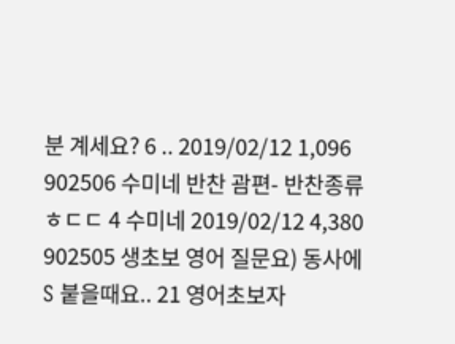분 계세요? 6 .. 2019/02/12 1,096
902506 수미네 반찬 괌편- 반찬종류ㅎㄷㄷ 4 수미네 2019/02/12 4,380
902505 생초보 영어 질문요) 동사에 S 붙을때요.. 21 영어초보자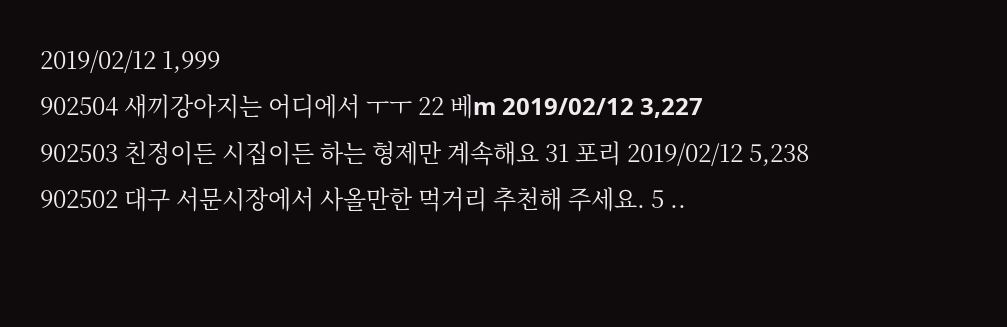2019/02/12 1,999
902504 새끼강아지는 어디에서 ㅜㅜ 22 베m 2019/02/12 3,227
902503 친정이든 시집이든 하는 형제만 계속해요 31 포리 2019/02/12 5,238
902502 대구 서문시장에서 사올만한 먹거리 추천해 주세요. 5 ..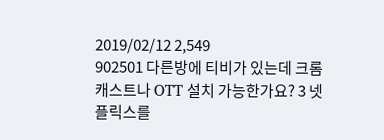2019/02/12 2,549
902501 다른방에 티비가 있는데 크롬캐스트나 OTT 설치 가능한가요? 3 넷플릭스를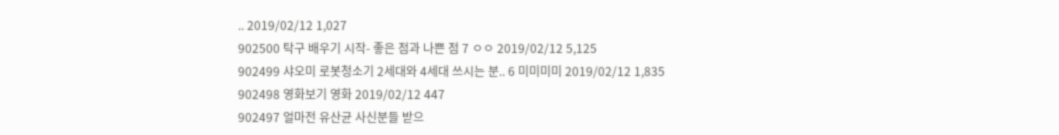.. 2019/02/12 1,027
902500 탁구 배우기 시작- 좋은 점과 나쁜 점 7 ㅇㅇ 2019/02/12 5,125
902499 샤오미 로봇청소기 2세대와 4세대 쓰시는 분.. 6 미미미미 2019/02/12 1,835
902498 영화보기 영화 2019/02/12 447
902497 얼마전 유산균 사신분들 받으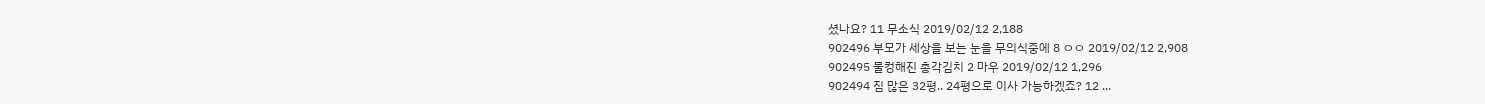셨나요? 11 무소식 2019/02/12 2,188
902496 부모가 세상을 보는 눈을 무의식중에 8 ㅇㅇ 2019/02/12 2,908
902495 물컹해진 총각김치 2 마우 2019/02/12 1,296
902494 짐 많은 32평.. 24평으로 이사 가능하겠죠? 12 ...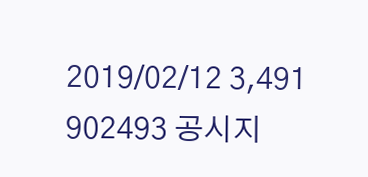2019/02/12 3,491
902493 공시지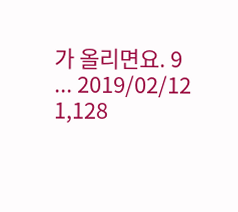가 올리면요. 9 ... 2019/02/12 1,128